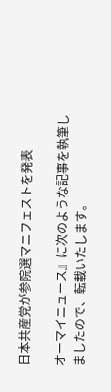日本共産党が参院選マニフェストを発表

オーマイニュース』に次のような記事を執筆しましたので、転載いたします。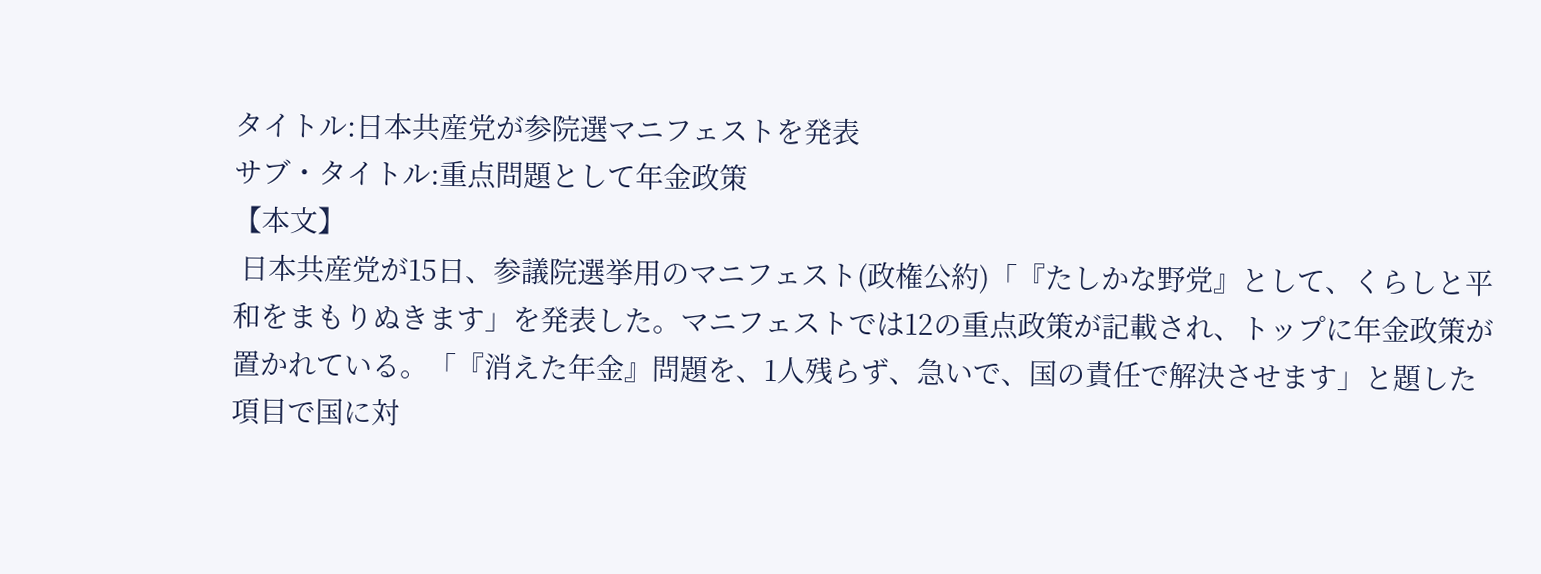タイトル:日本共産党が参院選マニフェストを発表
サブ・タイトル:重点問題として年金政策
【本文】
 日本共産党が15日、参議院選挙用のマニフェスト(政権公約)「『たしかな野党』として、くらしと平和をまもりぬきます」を発表した。マニフェストでは12の重点政策が記載され、トップに年金政策が置かれている。「『消えた年金』問題を、1人残らず、急いで、国の責任で解決させます」と題した項目で国に対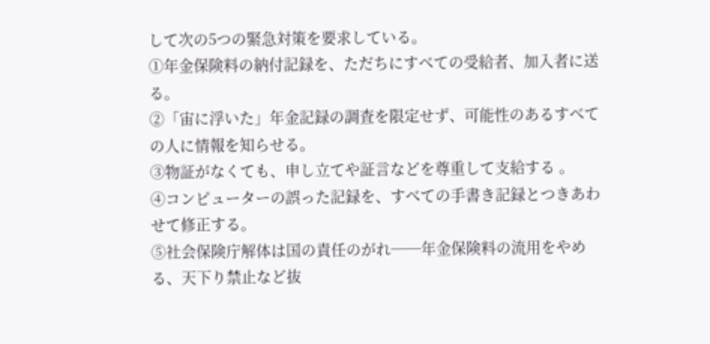して次の5つの緊急対策を要求している。
①年金保険料の納付記録を、ただちにすべての受給者、加入者に送る。
②「宙に浮いた」年金記録の調査を限定せず、可能性のあるすべての人に情報を知らせる。
③物証がなくても、申し立てや証言などを尊重して支給する 。
④コンピューターの誤った記録を、すべての手書き記録とつきあわせて修正する。
⑤社会保険庁解体は国の責任のがれ──年金保険料の流用をやめる、天下り禁止など抜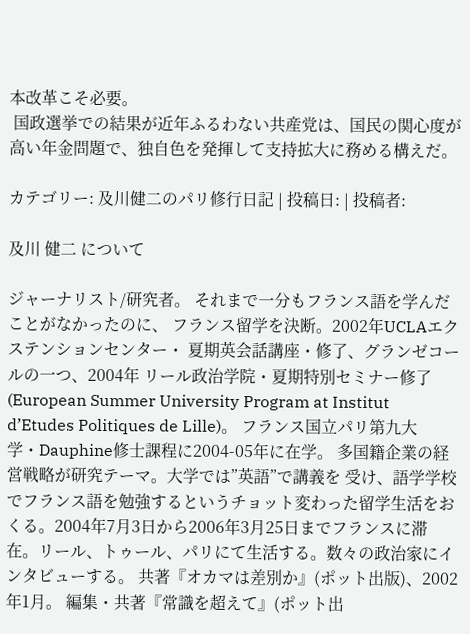本改革こそ必要。
 国政選挙での結果が近年ふるわない共産党は、国民の関心度が高い年金問題で、独自色を発揮して支持拡大に務める構えだ。

カテゴリー: 及川健二のパリ修行日記 | 投稿日: | 投稿者:

及川 健二 について

ジャーナリスト/研究者。 それまで一分もフランス語を学んだことがなかったのに、 フランス留学を決断。2002年UCLAエクステンションセンター・ 夏期英会話講座・修了、グランゼコールの一つ、2004年 リール政治学院・夏期特別セミナー修了(European Summer University Program at Institut d’Etudes Politiques de Lille)。 フランス国立パリ第九大学・Dauphine修士課程に2004-05年に在学。 多国籍企業の経営戦略が研究テーマ。大学では”英語”で講義を 受け、語学学校でフランス語を勉強するというチョット変わった留学生活をおくる。2004年7月3日から2006年3月25日までフランスに滞在。リール、トゥール、パリにて生活する。数々の政治家にインタビューする。 共著『オカマは差別か』(ポット出版)、2002年1月。 編集・共著『常識を超えて』(ポット出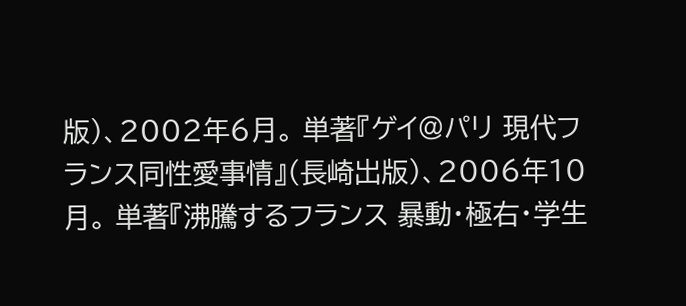版)、2002年6月。 単著『ゲイ@パリ 現代フランス同性愛事情』(長崎出版)、2006年10月。 単著『沸騰するフランス 暴動・極右・学生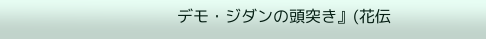デモ・ジダンの頭突き』(花伝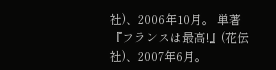社)、2006年10月。 単著『フランスは最高!』(花伝社)、2007年6月。